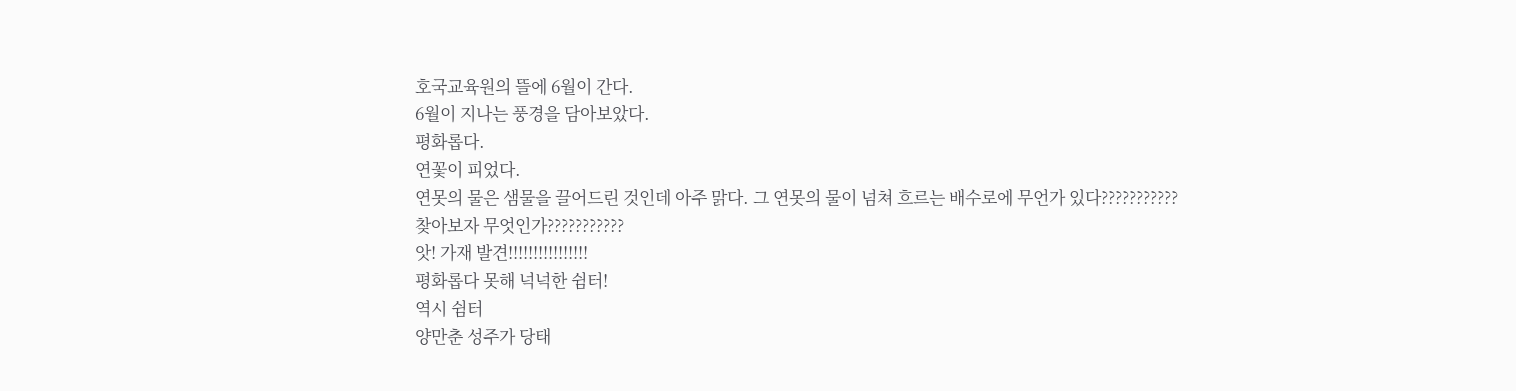호국교육원의 뜰에 6월이 간다.
6월이 지나는 풍경을 담아보았다.
평화롭다.
연꽃이 피었다.
연못의 물은 샘물을 끌어드린 것인데 아주 맑다. 그 연못의 물이 넘쳐 흐르는 배수로에 무언가 있다???????????
찾아보자 무엇인가???????????
앗! 가재 발견!!!!!!!!!!!!!!!!
평화롭다 못해 넉넉한 쉼터!
역시 쉼터
양만춘 성주가 당태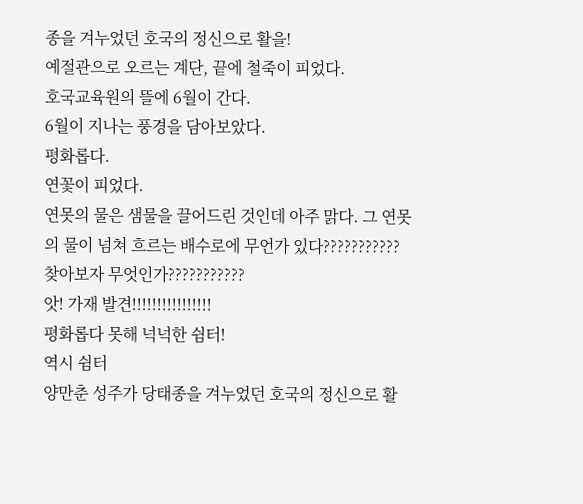종을 겨누었던 호국의 정신으로 활을!
예절관으로 오르는 계단, 끝에 철죽이 피었다.
호국교육원의 뜰에 6월이 간다.
6월이 지나는 풍경을 담아보았다.
평화롭다.
연꽃이 피었다.
연못의 물은 샘물을 끌어드린 것인데 아주 맑다. 그 연못의 물이 넘쳐 흐르는 배수로에 무언가 있다???????????
찾아보자 무엇인가???????????
앗! 가재 발견!!!!!!!!!!!!!!!!
평화롭다 못해 넉넉한 쉼터!
역시 쉼터
양만춘 성주가 당태종을 겨누었던 호국의 정신으로 활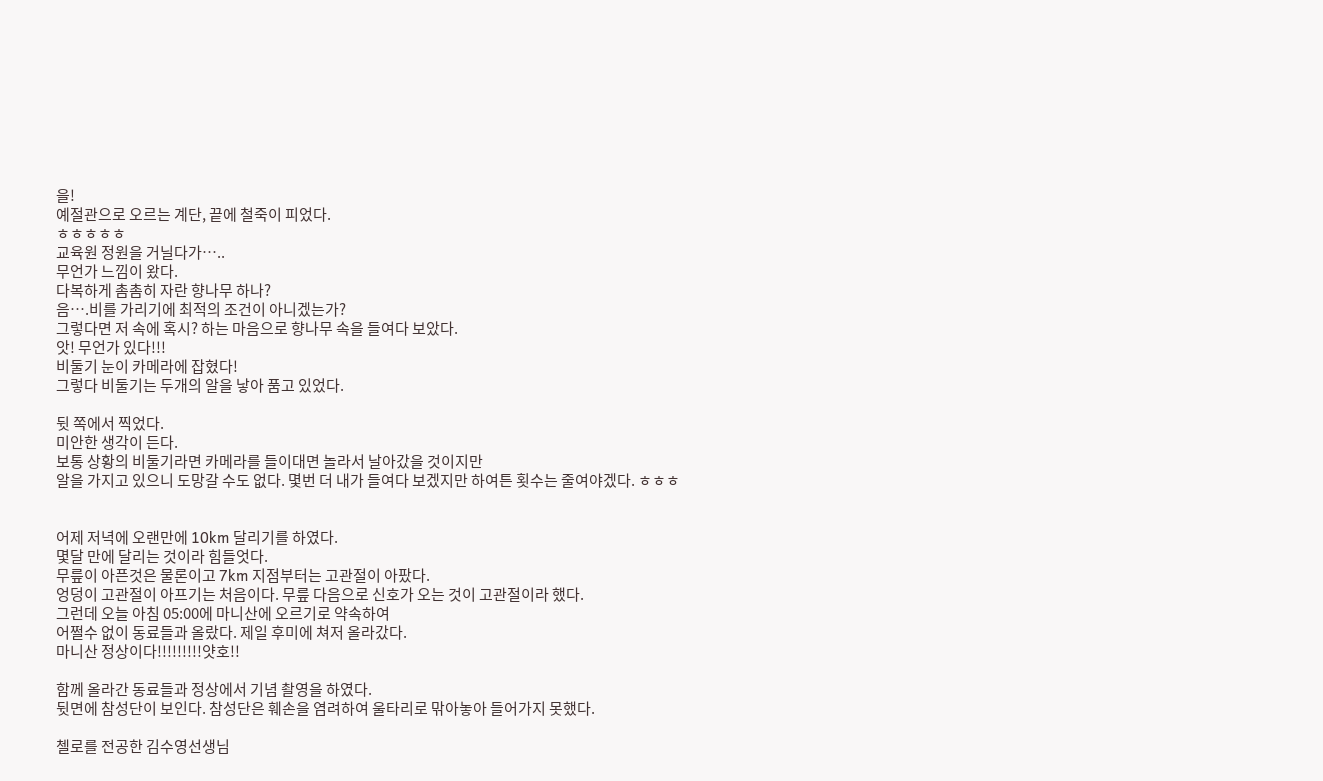을!
예절관으로 오르는 계단, 끝에 철죽이 피었다.
ㅎㅎㅎㅎㅎ
교육원 정원을 거닐다가…..
무언가 느낌이 왔다.
다복하게 촘촘히 자란 향나무 하나?
음….비를 가리기에 최적의 조건이 아니겠는가?
그렇다면 저 속에 혹시? 하는 마음으로 향나무 속을 들여다 보았다.
앗! 무언가 있다!!!
비둘기 눈이 카메라에 잡혔다!
그렇다 비둘기는 두개의 알을 낳아 품고 있었다.

뒷 쪽에서 찍었다.
미안한 생각이 든다.
보통 상황의 비둘기라면 카메라를 들이대면 놀라서 날아갔을 것이지만
알을 가지고 있으니 도망갈 수도 없다. 몇번 더 내가 들여다 보겠지만 하여튼 횟수는 줄여야겠다. ㅎㅎㅎ


어제 저녁에 오랜만에 10km 달리기를 하였다.
몇달 만에 달리는 것이라 힘들엇다.
무릎이 아픈것은 물론이고 7km 지점부터는 고관절이 아팠다.
엉덩이 고관절이 아프기는 처음이다. 무릎 다음으로 신호가 오는 것이 고관절이라 했다.
그런데 오늘 아침 05:00에 마니산에 오르기로 약속하여
어쩔수 없이 동료들과 올랐다. 제일 후미에 쳐저 올라갔다.
마니산 정상이다!!!!!!!!!얏호!!

함께 올라간 동료들과 정상에서 기념 촬영을 하였다.
뒷면에 참성단이 보인다. 참성단은 훼손을 염려하여 울타리로 맊아놓아 들어가지 못했다.

첼로를 전공한 김수영선생님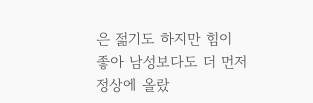은 젊기도 하지만 힘이 좋아 남성보다도 더 먼저 정상에 올랐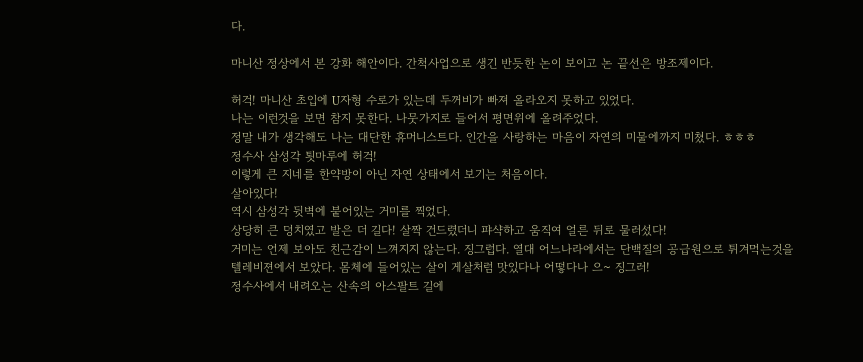다.

마니산 정상에서 본 강화 해안이다. 간척사업으로 생긴 반듯한 논이 보이고 논 끝선은 방조제이다.

허걱! 마니산 초입에 U자형 수로가 있는데 두꺼비가 빠져 올라오지 못하고 있었다.
나는 이런것을 보면 참지 못한다. 나뭇가지로 들어서 평면위에 올려주었다.
정말 내가 생각해도 나는 대단한 휴머니스트다. 인간을 사랑하는 마음이 자연의 미물에까지 미쳤다. ㅎㅎㅎ
정수사 삼성각 툇마루에 허걱!
이렇게 큰 지네를 한약방이 아닌 자연 상태에서 보기는 처음이다.
살아있다!
역시 삼성각 뒷벽에 붙어있는 거미를 찍었다.
상당히 큰 덩치였고 발은 더 길다! 살짝 건드렸더니 퍄샥하고 움직여 얼른 뒤로 물러섰다!
거미는 언제 보아도 친근감이 느껴지지 않는다. 징그럽다. 열대 어느나라에서는 단백질의 공급원으로 튀겨먹는것을
텔레비젼에서 보았다. 몸체에 들어있는 살이 게살처럼 맛있다나 어떻다나 으~ 징그러!
정수사에서 내려오는 산속의 아스팔트 길에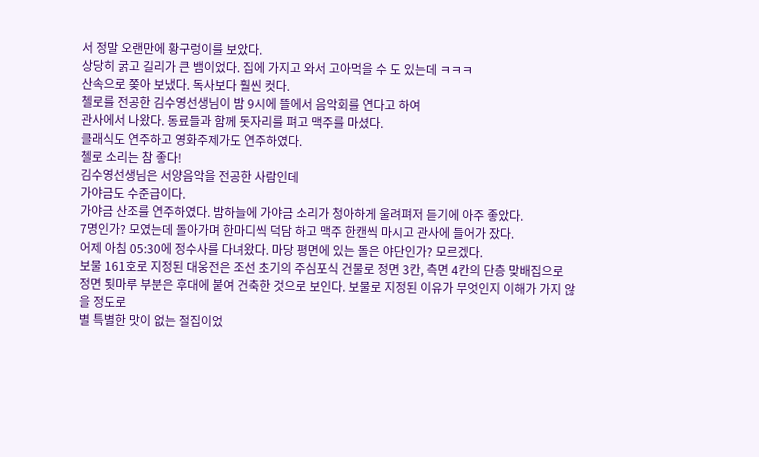서 정말 오랜만에 황구렁이를 보았다.
상당히 굵고 길리가 큰 뱀이었다. 집에 가지고 와서 고아먹을 수 도 있는데 ㅋㅋㅋ
산속으로 쫒아 보냈다. 독사보다 훨씬 컷다.
첼로를 전공한 김수영선생님이 밤 9시에 뜰에서 음악회를 연다고 하여
관사에서 나왔다. 동료들과 함께 돗자리를 펴고 맥주를 마셨다.
클래식도 연주하고 영화주제가도 연주하였다.
첼로 소리는 참 좋다!
김수영선생님은 서양음악을 전공한 사람인데
가야금도 수준급이다.
가야금 산조를 연주하였다. 밤하늘에 가야금 소리가 청아하게 울려펴저 듣기에 아주 좋았다.
7명인가? 모였는데 돌아가며 한마디씩 덕담 하고 맥주 한캔씩 마시고 관사에 들어가 잤다.
어제 아침 05:30에 정수사를 다녀왔다. 마당 평면에 있는 돌은 야단인가? 모르겠다.
보물 161호로 지정된 대웅전은 조선 초기의 주심포식 건물로 정면 3칸, 측면 4칸의 단층 맞배집으로
정면 툇마루 부분은 후대에 붙여 건축한 것으로 보인다. 보물로 지정된 이유가 무엇인지 이해가 가지 않을 정도로
별 특별한 맛이 없는 절집이었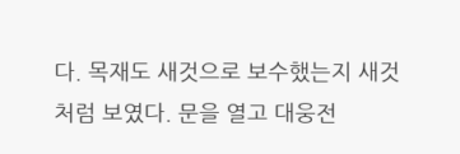다. 목재도 새것으로 보수했는지 새것처럼 보였다. 문을 열고 대웅전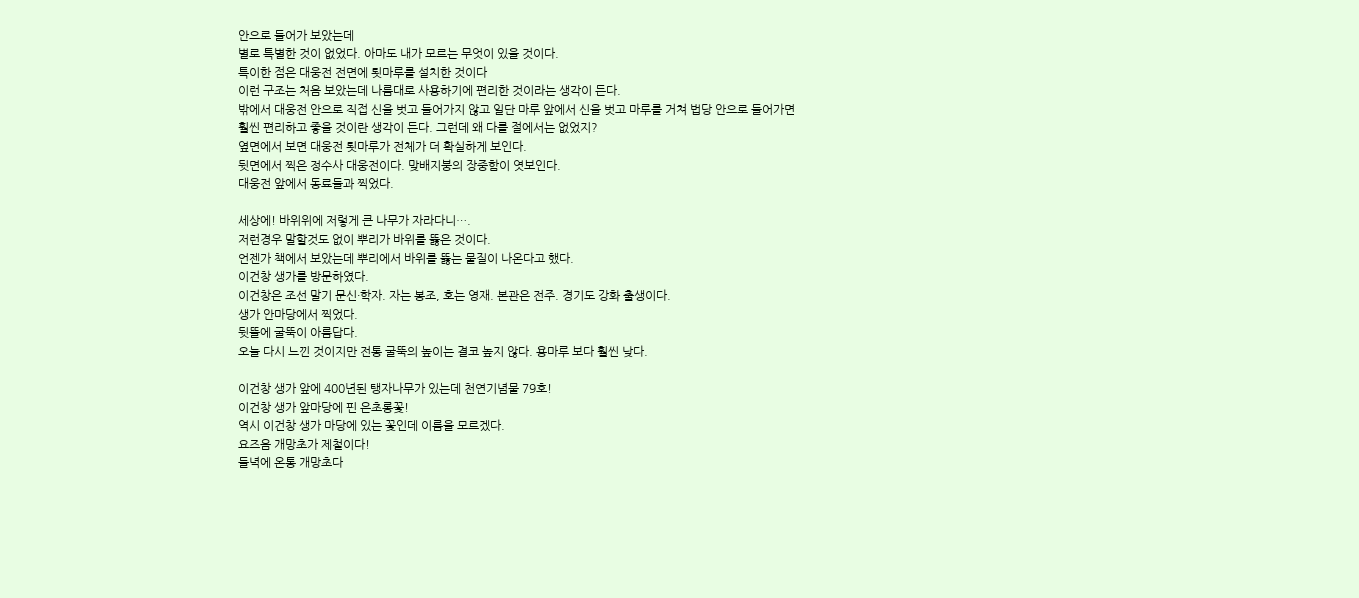안으로 들어가 보았는데
별로 특별한 것이 없었다. 아마도 내가 모르는 무엇이 있을 것이다.
특이한 점은 대웅전 전면에 툇마루를 설치한 것이다
이런 구조는 처음 보았는데 나름대로 사용하기에 편리한 것이라는 생각이 든다.
밖에서 대웅전 안으로 직접 신을 벗고 들어가지 않고 일단 마루 앞에서 신을 벗고 마루를 거쳐 법당 안으로 들어가면
훨씬 편리하고 좋을 것이란 생각이 든다. 그런데 왜 다를 절에서는 없었지?
옆면에서 보면 대웅전 툇마루가 전체가 더 확실하게 보인다.
뒷면에서 찍은 정수사 대웅전이다. 맞배지붕의 장중함이 엿보인다.
대웅전 앞에서 동료들과 찍었다.

세상에! 바위위에 저렇게 큰 나무가 자라다니….
저런경우 말할것도 없이 뿌리가 바위를 뚫은 것이다.
언젠가 책에서 보았는데 뿌리에서 바위를 뚫는 물질이 나온다고 했다.
이건창 생가를 방문하였다.
이건창은 조선 말기 문신·학자. 자는 봉조, 호는 영재. 본관은 전주. 경기도 강화 출생이다.
생가 안마당에서 찍었다.
뒷뜰에 굴뚝이 아름답다.
오늘 다시 느낀 것이지만 전통 굴뚝의 높이는 결코 높지 않다. 용마루 보다 훨씬 낮다.

이건창 생가 앞에 400년된 탱자나무가 있는데 천연기념물 79호!
이건창 생가 앞마당에 핀 은초롱꽃!
역시 이건창 생가 마당에 있는 꽃인데 이름을 모르겠다.
요즈음 개망초가 제철이다!
들녁에 온통 개망초다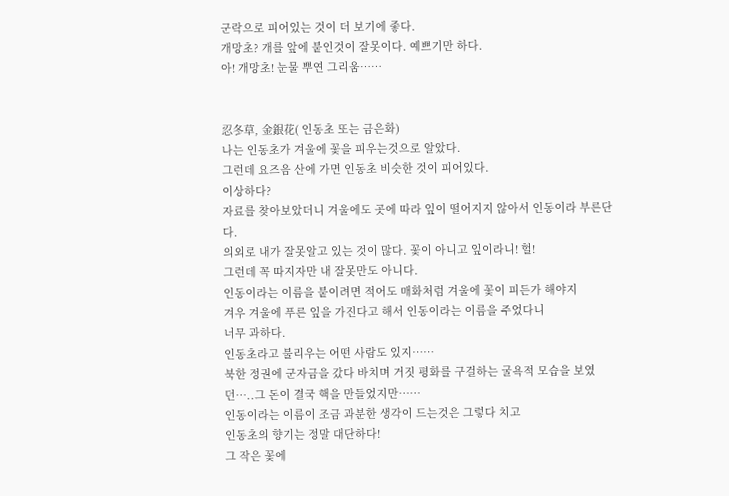군락으로 피어있는 것이 더 보기에 좋다.
개망초? 개를 앞에 붙인것이 잘못이다. 예쁘기만 하다.
아! 개망초! 눈물 뿌연 그리움……


忍冬草, 金銀花( 인동초 또는 금은화)
나는 인동초가 겨울에 꽃을 피우는것으로 알았다.
그런데 요즈음 산에 가면 인동초 비슷한 것이 피어있다.
이상하다?
자료를 찾아보았더니 겨울에도 곳에 따라 잎이 떨어지지 않아서 인동이라 부른단다.
의외로 내가 잘못알고 있는 것이 많다. 꽃이 아니고 잎이라니! 헐!
그런데 꼭 따지자만 내 잘못만도 아니다.
인동이라는 이름을 붙이려면 적어도 매화처럼 겨울에 꽃이 피든가 해야지
겨우 겨울에 푸른 잎을 가진다고 해서 인동이라는 이름을 주었다니
너무 과하다.
인동초라고 불리우는 어떤 사람도 있지……
북한 정권에 군자금을 갔다 바치며 거짓 평화를 구걸하는 굴욕적 모습을 보였던…..그 돈이 결국 핵을 만들었지만……
인동이라는 이름이 조금 과분한 생각이 드는것은 그렇다 치고
인동초의 향기는 정말 대단하다!
그 작은 꽃에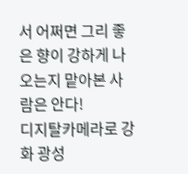서 어쩌면 그리 좋은 향이 강하게 나오는지 맡아본 사람은 안다!
디지탈카메라로 강화 광성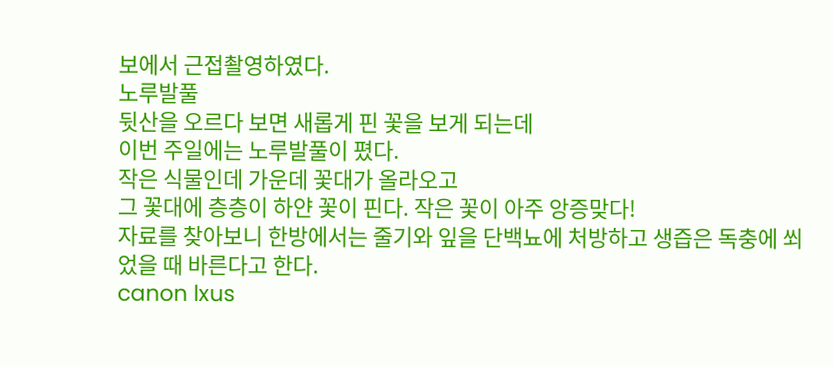보에서 근접촬영하였다.
노루발풀
뒷산을 오르다 보면 새롭게 핀 꽃을 보게 되는데
이번 주일에는 노루발풀이 폈다.
작은 식물인데 가운데 꽃대가 올라오고
그 꽃대에 층층이 하얀 꽃이 핀다. 작은 꽃이 아주 앙증맞다!
자료를 찾아보니 한방에서는 줄기와 잎을 단백뇨에 처방하고 생즙은 독충에 쐬었을 때 바른다고 한다.
canon lxus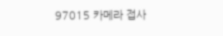97015 카메라 접사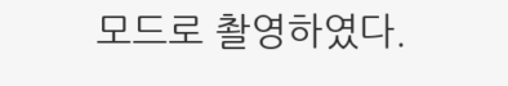모드로 촬영하였다.